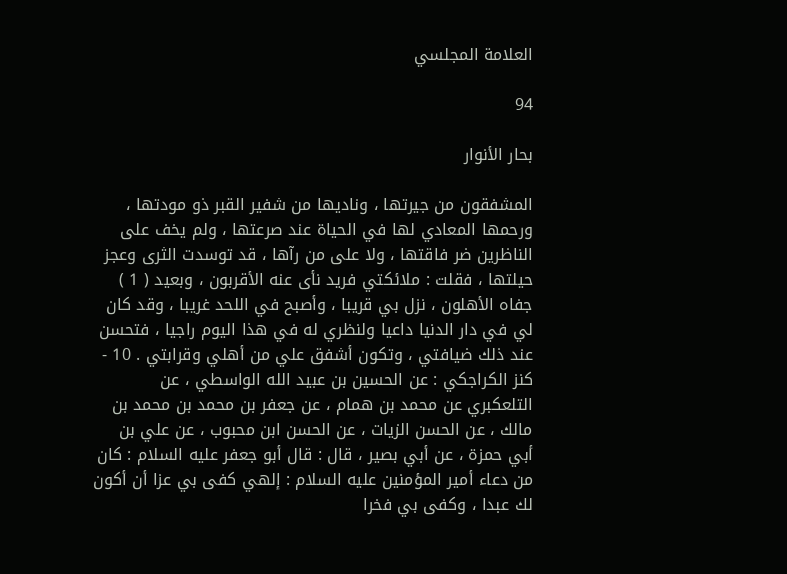العلامة المجلسي

94

بحار الأنوار

المشفقون من جيرتها ، وناديها من شفير القبر ذو مودتها ، ورحمها المعادي لها في الحياة عند صرعتها ، ولم يخف على الناظرين ضر فاقتها ، ولا على من رآها ، قد توسدت الثرى وعجز حيلتها ، فقلت : ملائكتي فريد نأى عنه الأقربون ، وبعيد ( 1 ) جفاه الأهلون ، نزل بي قريبا ، وأصبح في اللحد غريبا ، وقد كان لي في دار الدنيا داعيا ولنظري له في هذا اليوم راجيا ، فتحسن عند ذلك ضيافتي ، وتكون أشفق علي من أهلي وقرابتي . 10 - كنز الكراجكي : عن الحسين بن عبيد الله الواسطي ، عن التلعكبري عن محمد بن همام ، عن جعفر بن محمد بن محمد بن مالك ، عن الحسن الزيات ، عن الحسن ابن محبوب ، عن علي بن أبي حمزة ، عن أبي بصير ، قال : قال أبو جعفر عليه السلام : كان من دعاء أمير المؤمنين عليه السلام : إلهي كفى بي عزا أن أكون لك عبدا ، وكفى بي فخرا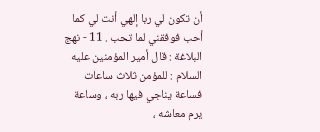أن تكون لي ربا إلهي أنت لي كما أحب فوفقني لما تحب . 11 - نهج البلاغة : قال أمير المؤمنين عليه السلام : للمؤمن ثلاث ساعات فساعة يناجي فيها ربه ، وساعة يرم معاشه ،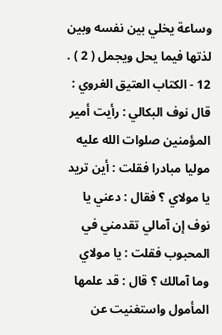وساعة يخلي بين نفسه وبين لذتها فيما يحل ويجمل ( 2 ) . 12 - الكتاب العتيق الغروي : قال نوف البكالي : رأيت أمير المؤمنين صلوات الله عليه موليا مبادرا فقلت : أين تريد يا مولاي ؟ فقال : دعني يا نوف إن آمالي تقدمني في المحبوب فقلت : يا مولاي وما آمالك ؟ قال : قد علمها المأمول واستغنيت عن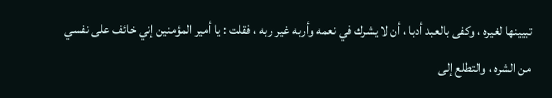تبيينها لغيره ، وكفى بالعبد أدبا ، أن لا يشرك في نعمه وأربه غير ربه ، فقلت : يا أمير المؤمنين إني خائف على نفسي من الشره ، والتطلع إلى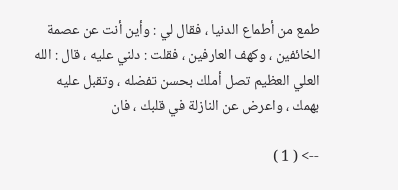طمع من أطماع الدنيا ، فقال لي : وأين أنت عن عصمة الخائفين ، وكهف العارفين ، فقلت : دلني عليه ، قال : الله العلي العظيم تصل أملك بحسن تفضله ، وتقبل عليه بهمك ، واعرض عن النازلة في قلبك ، فان

--> ( 1 )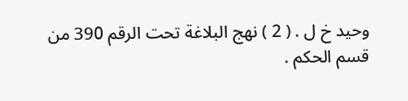وحيد خ ل . ( 2 ) نهج البلاغة تحت الرقم 390 من قسم الحكم .